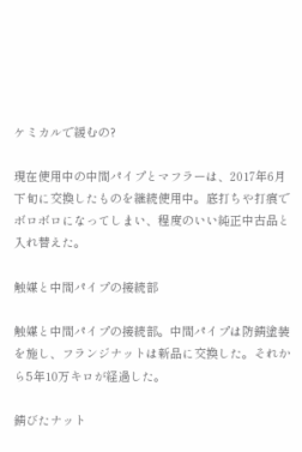ケミカルで緩むの?

現在使用中の中間パイプとマフラーは、2017年6月下旬に交換したものを継続使用中。底打ちや打痕でボロボロになってしまい、程度のいい純正中古品と入れ替えた。

触媒と中間パイプの接続部

触媒と中間パイプの接続部。中間パイプは防錆塗装を施し、フランジナットは新品に交換した。それから5年10万キロが経過した。

錆びたナット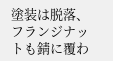塗装は脱落、フランジナットも錆に覆わ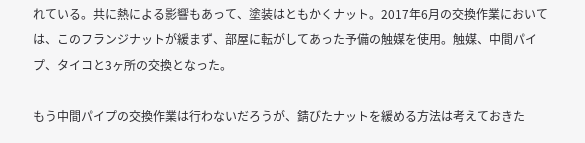れている。共に熱による影響もあって、塗装はともかくナット。2017年6月の交換作業においては、このフランジナットが緩まず、部屋に転がしてあった予備の触媒を使用。触媒、中間パイプ、タイコと3ヶ所の交換となった。

もう中間パイプの交換作業は行わないだろうが、錆びたナットを緩める方法は考えておきた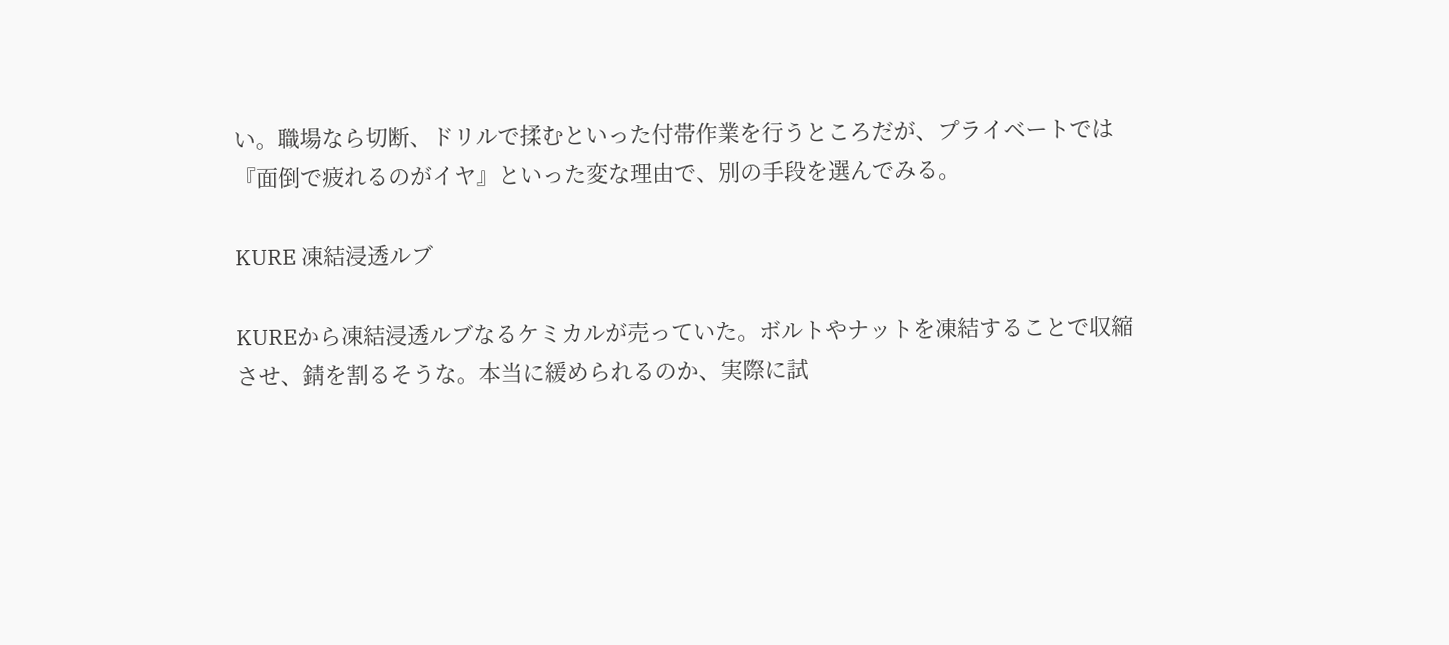い。職場なら切断、ドリルで揉むといった付帯作業を行うところだが、プライベートでは『面倒で疲れるのがイヤ』といった変な理由で、別の手段を選んでみる。

KURE 凍結浸透ルブ

KUREから凍結浸透ルブなるケミカルが売っていた。ボルトやナットを凍結することで収縮させ、錆を割るそうな。本当に緩められるのか、実際に試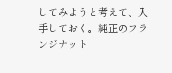してみようと考えて、入手しておく。純正のフランジナット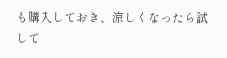も購入しておき、涼しくなったら試して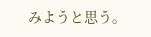みようと思う。